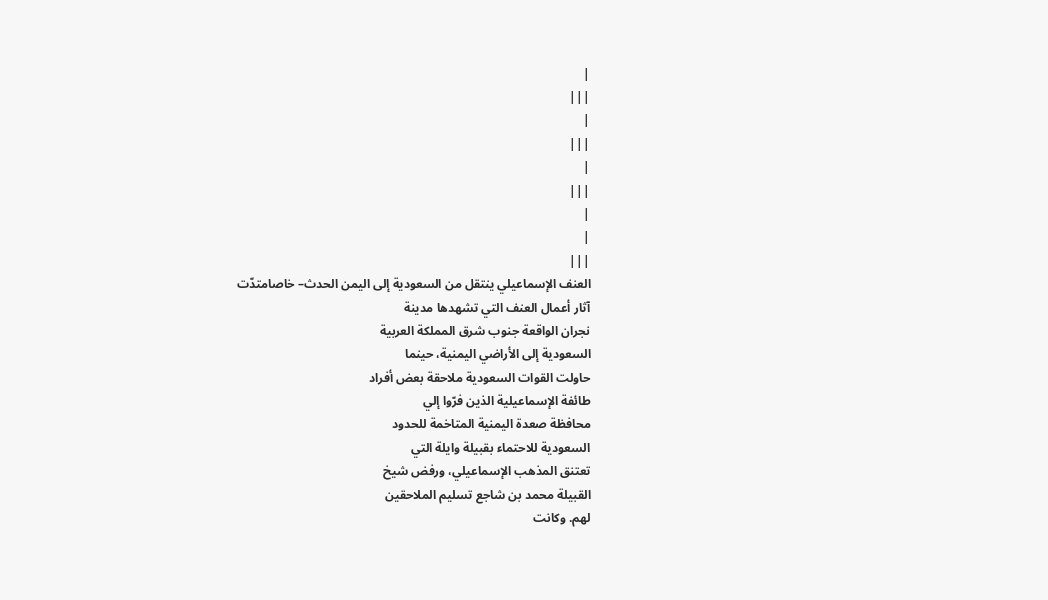|
|||
|
|||
|
|||
|
|
|||
العنف الإسماعيلي ينتقل من السعودية إلى اليمن الحدث– خاصامتدّت
آثار أعمال العنف التي تشهدها مدينة
نجران الواقعة جنوب شرق المملكة العربية
السعودية إلى الأراضي اليمنية، حينما
حاولت القوات السعودية ملاحقة بعض أفراد
طائفة الإسماعيلية الذين فرّوا إلي
محافظة صعدة اليمنية المتاخمة للحدود
السعودية للاحتماء بقبيلة وايلة التي
تعتنق المذهب الإسماعيلي، ورفض شيخ
القبيلة محمد بن شاجع تسليم الملاحقين
لهم. وكانت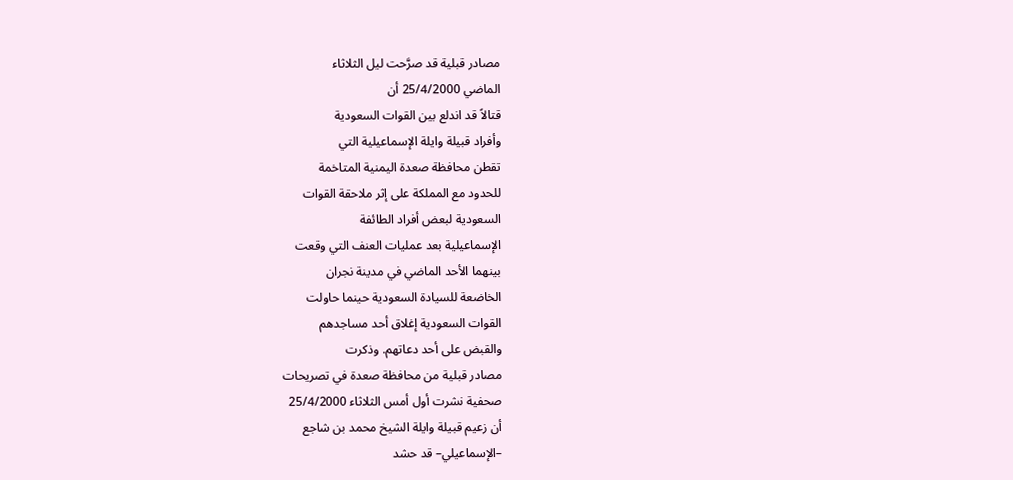مصادر قبلية قد صرَّحت ليل الثلاثاء
الماضي 25/4/2000 أن
قتالاً قد اندلع بين القوات السعودية
وأفراد قبيلة وايلة الإسماعيلية التي
تقطن محافظة صعدة اليمنية المتاخمة
للحدود مع المملكة على إثر ملاحقة القوات
السعودية لبعض أفراد الطائفة
الإسماعيلية بعد عمليات العنف التي وقعت
بينهما الأحد الماضي في مدينة نجران
الخاضعة للسيادة السعودية حينما حاولت
القوات السعودية إغلاق أحد مساجدهم
والقبض على أحد دعاتهم. وذكرت
مصادر قبلية من محافظة صعدة في تصريحات
صحفية نشرت أول أمس الثلاثاء 25/4/2000
أن زعيم قبيلة وايلة الشيخ محمد بن شاجع
–الإسماعيلي– قد حشد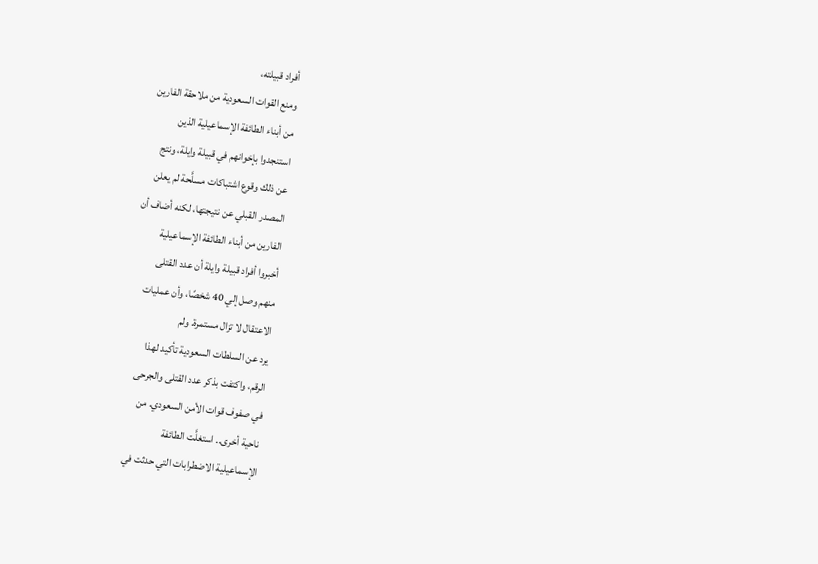أفراد قبيلته،
ومنع القوات السعودية من ملاحقة الفارين
من أبناء الطائفة الإسماعيلية الذين
استنجدوا بإخوانهم في قبيلة وايلة، ونتج
عن ذلك وقوع اشتباكات مسلَّحة لم يعلن
المصدر القبلي عن نتيجتها، لكنه أضاف أن
الفارين من أبناء الطائفة الإسماعيلية
أخبروا أفراد قبيلة وايلة أن عدد القتلى
منهم وصل إلي 40 شخصًا، وأن عمليات
الاعتقال لا تزال مستمرة. ولم
يرد عن السلطات السعودية تأكيد لهذا
الرقم، واكتفت بذكر عدد القتلى والجرحى
في صفوف قوات الأمن السعودي. من
ناحية أخرى.. استغلَّت الطائفة
الإسماعيلية الاضطرابات التي حدثت في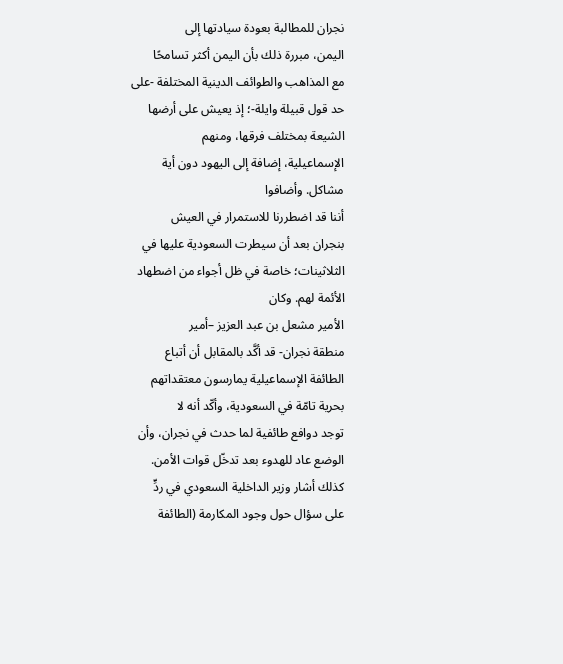نجران للمطالبة بعودة سيادتها إلى
اليمن، مبررة ذلك بأن اليمن أكثر تسامحًا
مع المذاهب والطوائف الدينية المختلفة -على
حد قول قبيلة وايلة-؛ إذ يعيش على أرضها
الشيعة بمختلف فرقها، ومنهم
الإسماعيلية، إضافة إلى اليهود دون أية
مشاكل. وأضافوا
أننا قد اضطررنا للاستمرار في العيش
بنجران بعد أن سيطرت السعودية عليها في
الثلاثينات؛ خاصة في ظل أجواء من اضطهاد
الأئمة لهم. وكان
الأمير مشعل بن عبد العزيز –أمير
منطقة نجران- قد أكَّد بالمقابل أن أتباع
الطائفة الإسماعيلية يمارسون معتقداتهم
بحرية تامّة في السعودية، وأكّد أنه لا
توجد دوافع طائفية لما حدث في نجران، وأن
الوضع عاد للهدوء بعد تدخّل قوات الأمن.
كذلك أشار وزير الداخلية السعودي في ردٍّ
على سؤال حول وجود المكارمة (الطائفة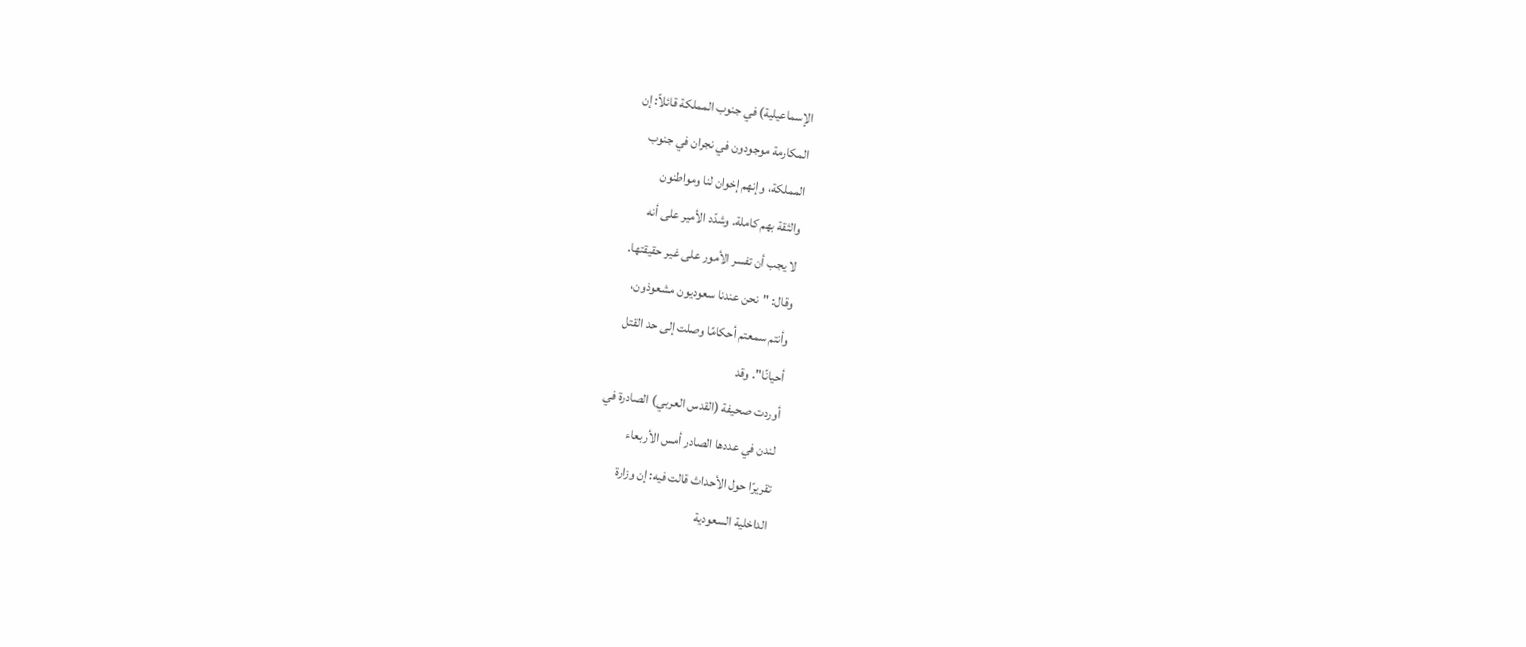الإسماعيلية) في جنوب المملكة قائلاً: إن
المكارمة موجودون في نجران في جنوب
المملكة، وإنهم إخوان لنا ومواطنون
والثقة بهم كاملة. وشدّد الأمير على أنه
لا يجب أن تفسر الأمور على غير حقيقتها.
وقال: "نحن عندنا سعوديون مشعوذون،
وأنتم سمعتم أحكامًا وصلت إلى حد القتل
أحيانًا". وقد
أوردت صحيفة (القدس العربي) الصادرة في
لندن في عددها الصادر أمس الأربعاء
تقريرًا حول الأحداث قالت فيه: إن وزارة
الداخلية السعودية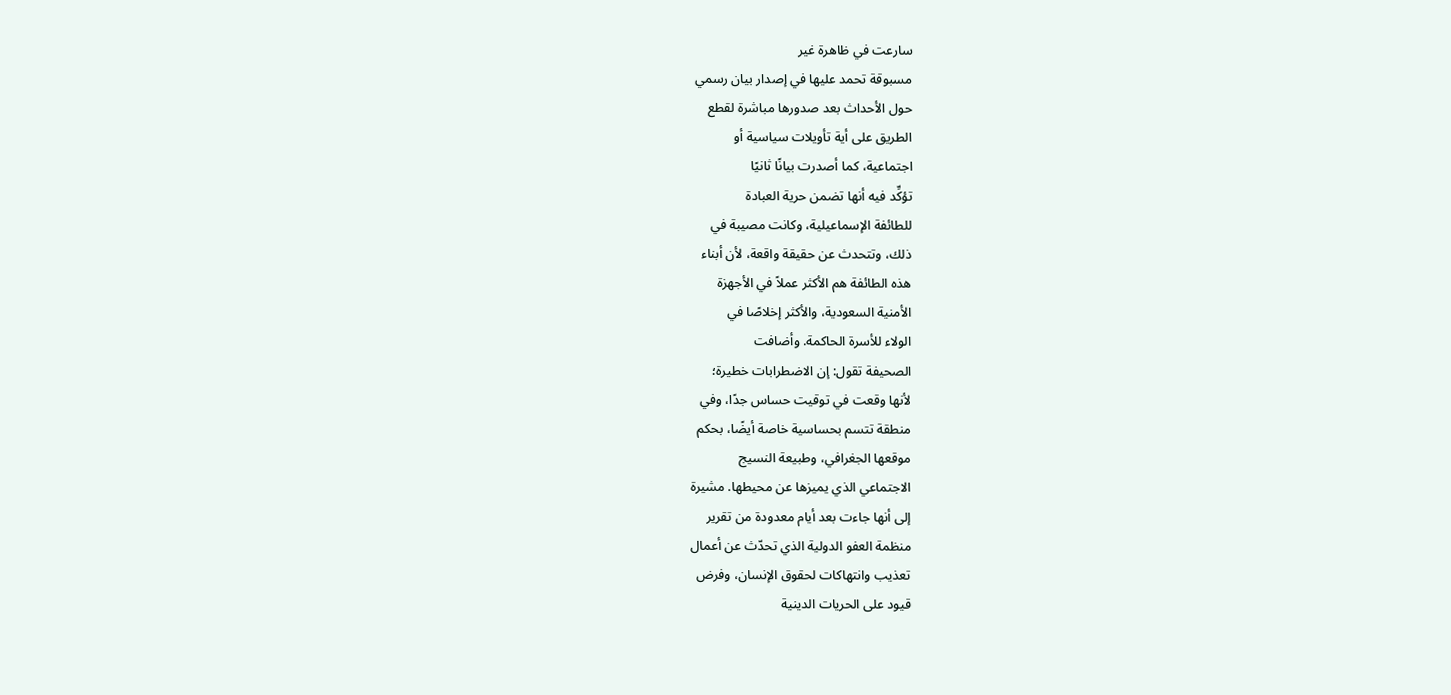سارعت في ظاهرة غير
مسبوقة تحمد عليها في إصدار بيان رسمي
حول الأحداث بعد صدورها مباشرة لقطع
الطريق على أية تأويلات سياسية أو
اجتماعية، كما أصدرت بيانًا ثانيًا
تؤكِّد فيه أنها تضمن حرية العبادة
للطائفة الإسماعيلية، وكانت مصيبة في
ذلك، وتتحدث عن حقيقة واقعة، لأن أبناء
هذه الطائفة هم الأكثر عملاً في الأجهزة
الأمنية السعودية، والأكثر إخلاصًا في
الولاء للأسرة الحاكمة. وأضافت
الصحيفة تقول: إن الاضطرابات خطيرة؛
لأنها وقعت في توقيت حساس جدًا، وفي
منطقة تتسم بحساسية خاصة أيضًا، بحكم
موقعها الجغرافي، وطبيعة النسيج
الاجتماعي الذي يميزها عن محيطها. مشيرة
إلى أنها جاءت بعد أيام معدودة من تقرير
منظمة العفو الدولية الذي تحدّث عن أعمال
تعذيب وانتهاكات لحقوق الإنسان، وفرض
قيود على الحريات الدينية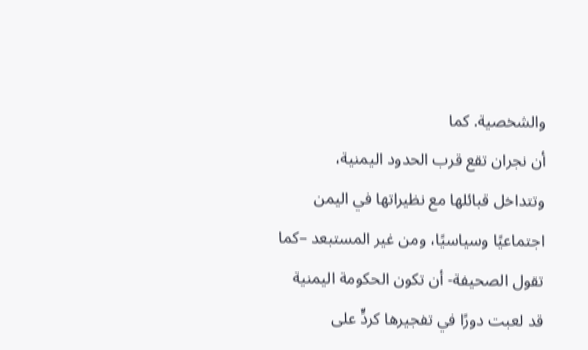والشخصية. كما
أن نجران تقع قرب الحدود اليمنية،
وتتداخل قبائلها مع نظيراتها في اليمن
اجتماعيًا وسياسيًا، ومن غير المستبعد –كما
تقول الصحيفة- أن تكون الحكومة اليمنية
قد لعبت دورًا في تفجيرها كردٍّ على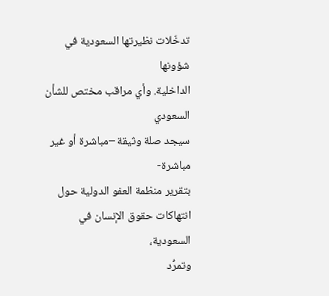تدخّلات نظيرتها السعودية في شؤونها
الداخلية. وأي مراقب مختص للشأن السعودي
سيجد صلة وثيقة –مباشرة أو غير مباشرة-
بتقرير منظمة العفو الدولية حول
انتهاكات حقوق الإنسان في السعودية،
وتمرُّد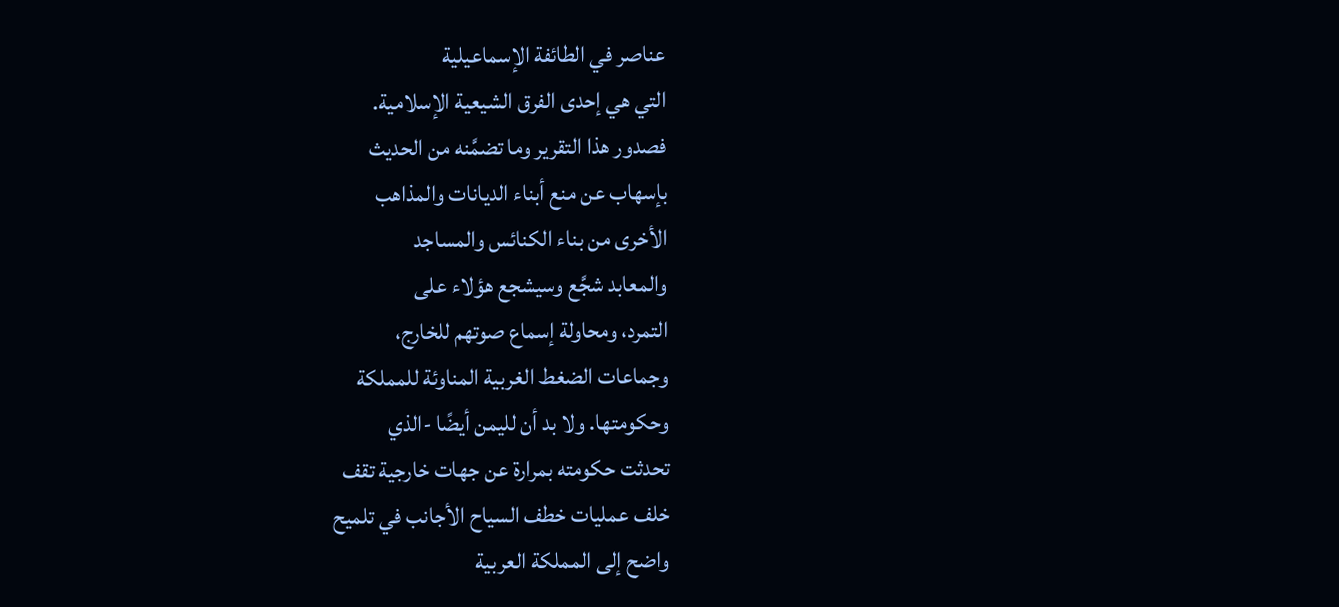عناصر في الطائفة الإسماعيلية
التي هي إحدى الفرق الشيعية الإسلامية.
فصدور هذا التقرير وما تضمَّنه من الحديث
بإسهاب عن منع أبناء الديانات والمذاهب
الأخرى من بناء الكنائس والمساجد
والمعابد شجَّع وسيشجع هؤلاء على
التمرد، ومحاولة إسماع صوتهم للخارج،
وجماعات الضغط الغربية المناوئة للمملكة
وحكومتها. ولا بد أن لليمن أيضًا -الذي
تحدثت حكومته بمرارة عن جهات خارجية تقف
خلف عمليات خطف السياح الأجانب في تلميح
واضح إلى المملكة العربية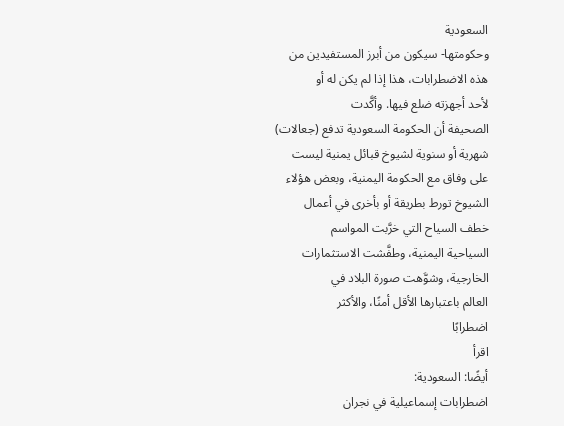السعودية
وحكومتها- سيكون من أبرز المستفيدين من
هذه الاضطرابات، هذا إذا لم يكن له أو
لأحد أجهزته ضلع فيها. وأكَّدت
الصحيفة أن الحكومة السعودية تدفع (جعالات)
شهرية أو سنوية لشيوخ قبائل يمنية ليست
على وفاق مع الحكومة اليمنية، وبعض هؤلاء
الشيوخ تورط بطريقة أو بأخرى في أعمال
خطف السياح التي خرَّبت المواسم
السياحية اليمنية، وطفَّشت الاستثمارات
الخارجية، وشوَّهت صورة البلاد في
العالم باعتبارها الأقل أمنًا، والأكثر
اضطرابًا
اقرأ
أيضًا: السعودية:
اضطرابات إسماعيلية في نجران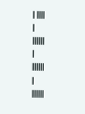| ||||
|
||||||
|
||||||
|
||||||